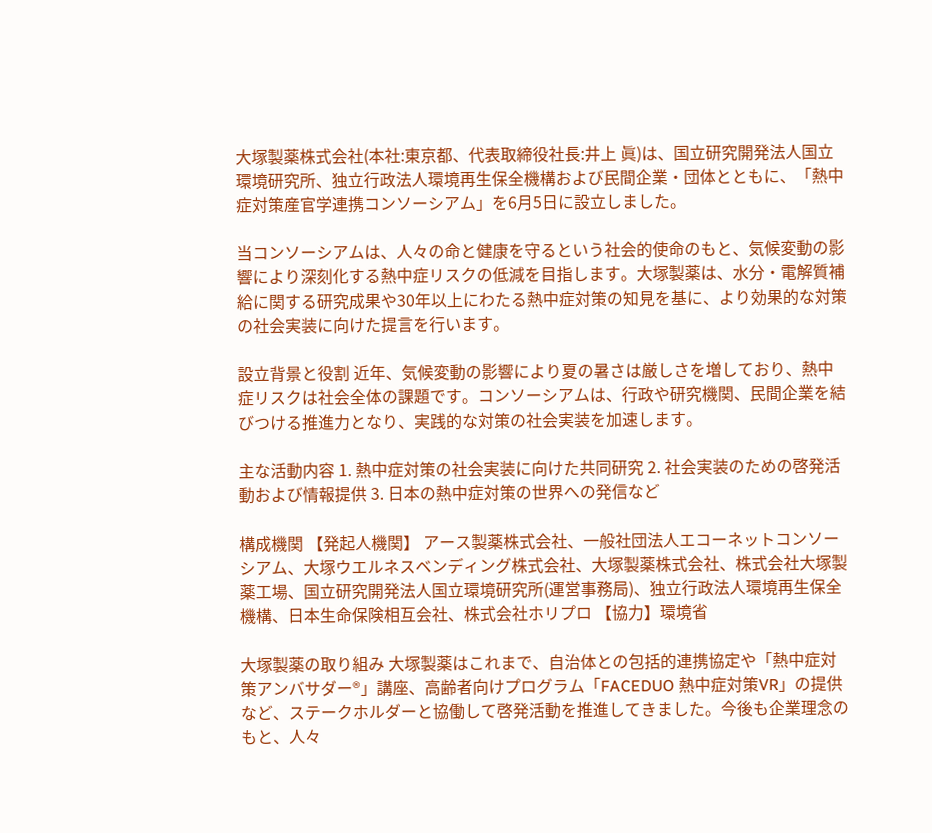大塚製薬株式会社(本社:東京都、代表取締役社長:井上 眞)は、国立研究開発法人国立環境研究所、独立行政法人環境再生保全機構および民間企業・団体とともに、「熱中症対策産官学連携コンソーシアム」を6月5日に設立しました。

当コンソーシアムは、人々の命と健康を守るという社会的使命のもと、気候変動の影響により深刻化する熱中症リスクの低減を目指します。大塚製薬は、水分・電解質補給に関する研究成果や30年以上にわたる熱中症対策の知見を基に、より効果的な対策の社会実装に向けた提言を行います。

設立背景と役割 近年、気候変動の影響により夏の暑さは厳しさを増しており、熱中症リスクは社会全体の課題です。コンソーシアムは、行政や研究機関、民間企業を結びつける推進力となり、実践的な対策の社会実装を加速します。

主な活動内容 1. 熱中症対策の社会実装に向けた共同研究 2. 社会実装のための啓発活動および情報提供 3. 日本の熱中症対策の世界への発信など

構成機関 【発起人機関】 アース製薬株式会社、一般社団法人エコーネットコンソーシアム、大塚ウエルネスベンディング株式会社、大塚製薬株式会社、株式会社大塚製薬工場、国立研究開発法人国立環境研究所(運営事務局)、独立行政法人環境再生保全機構、日本生命保険相互会社、株式会社ホリプロ 【協力】環境省

大塚製薬の取り組み 大塚製薬はこれまで、自治体との包括的連携協定や「熱中症対策アンバサダー®」講座、高齢者向けプログラム「FACEDUO 熱中症対策VR」の提供など、ステークホルダーと協働して啓発活動を推進してきました。今後も企業理念のもと、人々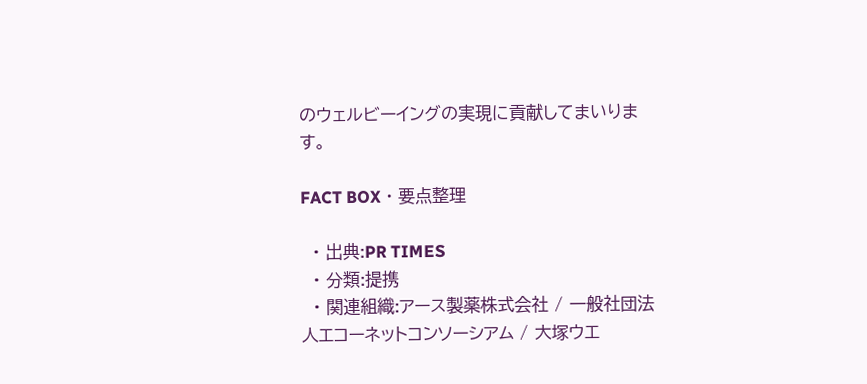のウェルビーイングの実現に貢献してまいります。

FACT BOX ・ 要点整理

  • 出典:PR TIMES
  • 分類:提携
  • 関連組織:アース製薬株式会社 / 一般社団法人エコーネットコンソーシアム / 大塚ウエ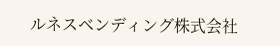ルネスベンディング株式会社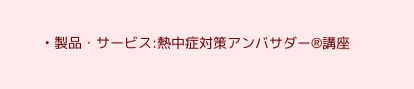• 製品・サービス:熱中症対策アンバサダー®講座